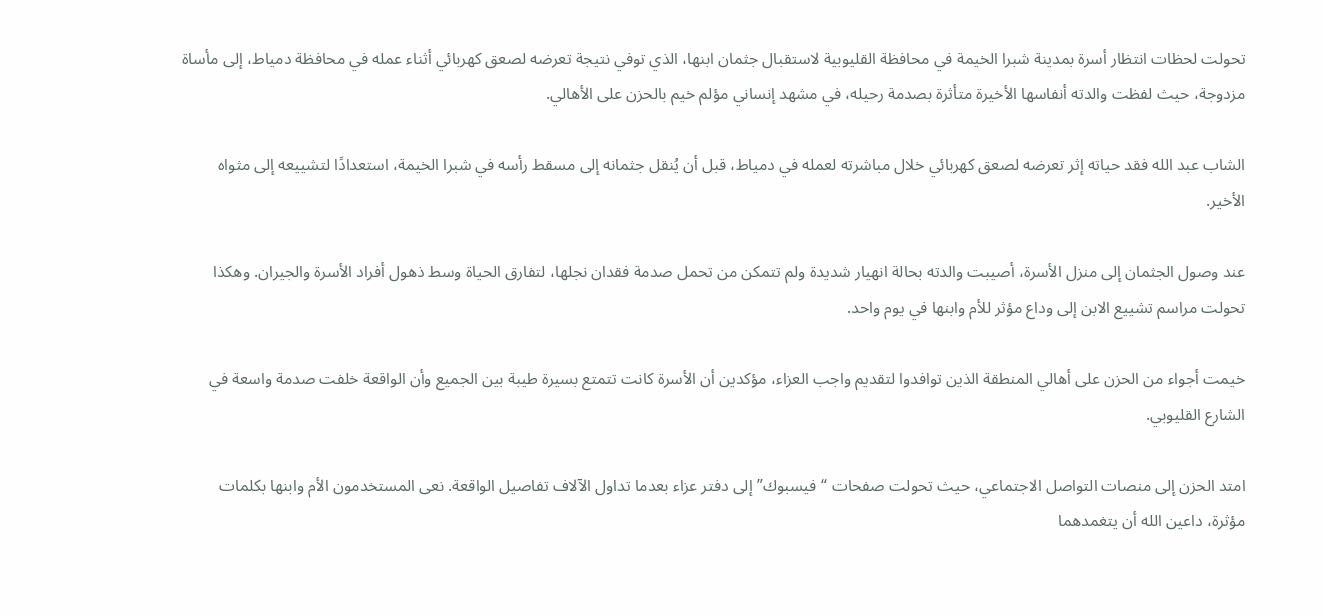تحولت لحظات انتظار أسرة بمدينة شبرا الخيمة في محافظة القليوبية لاستقبال جثمان ابنها، الذي توفي نتيجة تعرضه لصعق كهربائي أثناء عمله في محافظة دمياط، إلى مأساة مزدوجة، حيث لفظت والدته أنفاسها الأخيرة متأثرة بصدمة رحيله، في مشهد إنساني مؤلم خيم بالحزن على الأهالي.

الشاب عبد الله فقد حياته إثر تعرضه لصعق كهربائي خلال مباشرته لعمله في دمياط، قبل أن يُنقل جثمانه إلى مسقط رأسه في شبرا الخيمة، استعدادًا لتشييعه إلى مثواه الأخير.

عند وصول الجثمان إلى منزل الأسرة، أصيبت والدته بحالة انهيار شديدة ولم تتمكن من تحمل صدمة فقدان نجلها، لتفارق الحياة وسط ذهول أفراد الأسرة والجيران. وهكذا تحولت مراسم تشييع الابن إلى وداع مؤثر للأم وابنها في يوم واحد.

خيمت أجواء من الحزن على أهالي المنطقة الذين توافدوا لتقديم واجب العزاء، مؤكدين أن الأسرة كانت تتمتع بسيرة طيبة بين الجميع وأن الواقعة خلفت صدمة واسعة في الشارع القليوبي.

امتد الحزن إلى منصات التواصل الاجتماعي، حيث تحولت صفحات “فيسبوك” إلى دفتر عزاء بعدما تداول الآلاف تفاصيل الواقعة. نعى المستخدمون الأم وابنها بكلمات مؤثرة، داعين الله أن يتغمدهما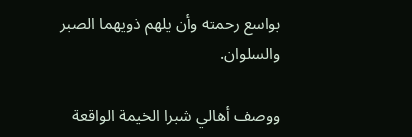بواسع رحمته وأن يلهم ذويهما الصبر والسلوان.

ووصف أهالي شبرا الخيمة الواقعة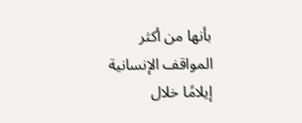بأنها من أكثر المواقف الإنسانية إيلامًا خلال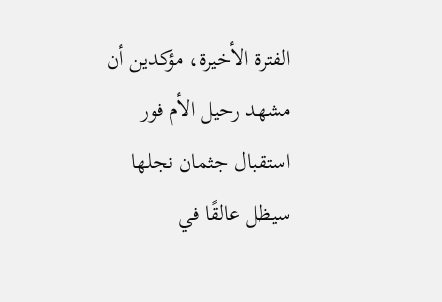الفترة الأخيرة، مؤكدين أن مشهد رحيل الأم فور استقبال جثمان نجلها سيظل عالقًا في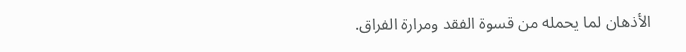الأذهان لما يحمله من قسوة الفقد ومرارة الفراق.